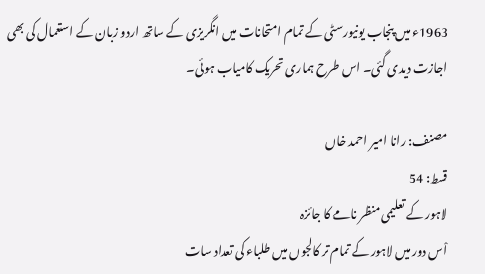1963ء میں پنجاب یونیورسٹی کے تمام امتحانات میں انگریزی کے ساتھ اردو زبان کے استعمال کی بھی اجازت دیدی گئی۔ اس طرح ہماری تحریک کامیاب ہوئی۔

مصنف: رانا امیر احمد خاں
قسط: 54
لاہور کے تعلیمی منظر نامے کا جائزہ
اْس دور میں لاہور کے تمام تر کالجوں میں طلباء کی تعداد سات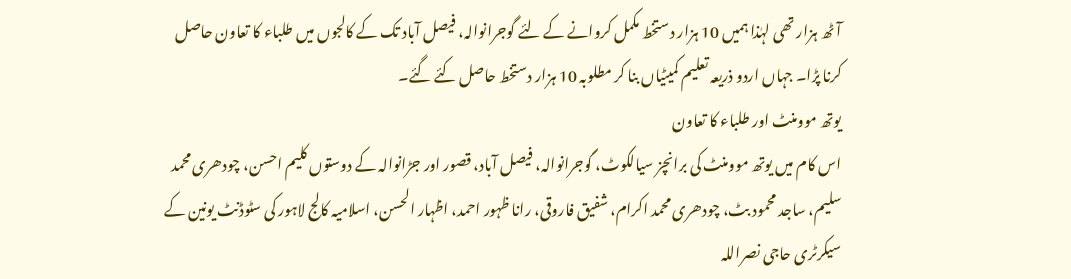آٹھ ہزار تھی لہٰذا ہمیں 10 ہزار دستخط مکمل کروانے کے لئے گوجرانوالہ، فیصل آباد تک کے کالجوں میں طلباء کا تعاون حاصل کرنا پڑا۔ جہاں اردو ذریعہ تعلیم کمیٹیاں بنا کر مطلوبہ 10 ہزار دستخط حاصل کئے گئے۔
یوتھ موومنٹ اور طلباء کا تعاون
اس کام میں یوتھ موومنٹ کی برانچز سیالکوٹ، گوجرانوالہ، فیصل آباد، قصور اور جڑانوالہ کے دوستوں کلیم احسن، چودھری محمد سلیم، ساجد محمود بٹ، چودھری محمد اکرام، شفیق فاروقی، رانا ظہور احمد، اظہار الحسن، اسلامیہ کالج لاہور کی سٹوڈنٹ یونین کے سیکرٹری حاجی نصراللہ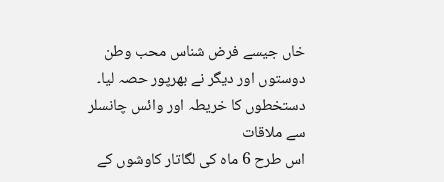خاں جیسے فرض شناس محب وطن دوستوں اور دیگر نے بھرپور حصہ لیا۔
دستخطوں کا خریطہ اور وائس چانسلر سے ملاقات
اس طرح 6 ماہ کی لگاتار کاوشوں کے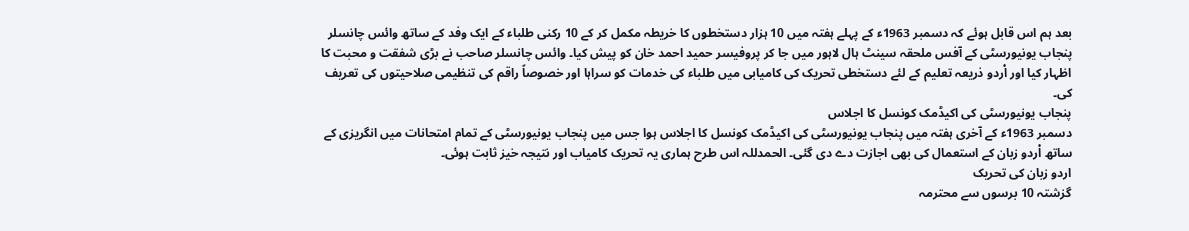بعد ہم اس قابل ہوئے کہ دسمبر 1963ء کے پہلے ہفتہ میں 10 ہزار دستخطوں کا خریطہ مکمل کر کے 10 رکنی طلباء کے ایک وفد کے ساتھ وائس چانسلر پنجاب یونیورسٹی کے آفس ملحقہ سینٹ ہال لاہور میں جا کر پروفیسر حمید احمد خان کو پیش کیا۔ وائس چانسلر صاحب نے بڑی شفقت و محبت کا اظہار کیا اور اْردو ذریعہ تعلیم کے لئے دستخطی تحریک کی کامیابی میں طلباء کی خدمات کو سراہا اور خصوصاً راقم کی تنظیمی صلاحیتوں کی تعریف کی۔
پنجاب یونیورسٹی کی اکیڈمک کونسل کا اجلاس
دسمبر 1963ء کے آخری ہفتہ میں پنجاب یونیورسٹی کی اکیڈمک کونسل کا اجلاس ہوا جس میں پنجاب یونیورسٹی کے تمام امتحانات میں انگریزی کے ساتھ اْردو زبان کے استعمال کی بھی اجازت دے دی گئی۔ الحمدللہ اس طرح ہماری یہ تحریک کامیاب اور نتیجہ خیز ثابت ہوئی۔
اردو زبان کی تحریک
گزشتہ 10 برسوں سے محترمہ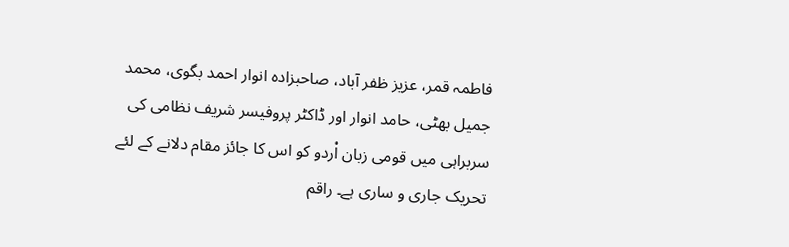فاطمہ قمر، عزیز ظفر آباد، صاحبزادہ انوار احمد بگوی، محمد جمیل بھٹی، حامد انوار اور ڈاکٹر پروفیسر شریف نظامی کی سربراہی میں قومی زبان اْردو کو اس کا جائز مقام دلانے کے لئے تحریک جاری و ساری ہے۔ راقم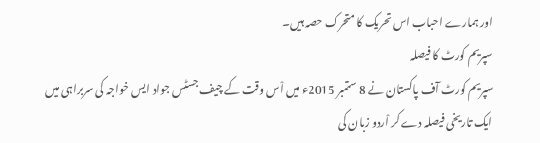اور ہمارے احباب اس تحریک کا متحرک حصہ ہیں۔
سپریم کورٹ کا فیصلہ
سپریم کورٹ آف پاکستان نے 8 ستمبر 2015ء میں اْس وقت کے چیف جسٹس جواد ایس خواجہ کی سربراہی میں ایک تاریخی فیصلہ دے کر اْردو زبان کی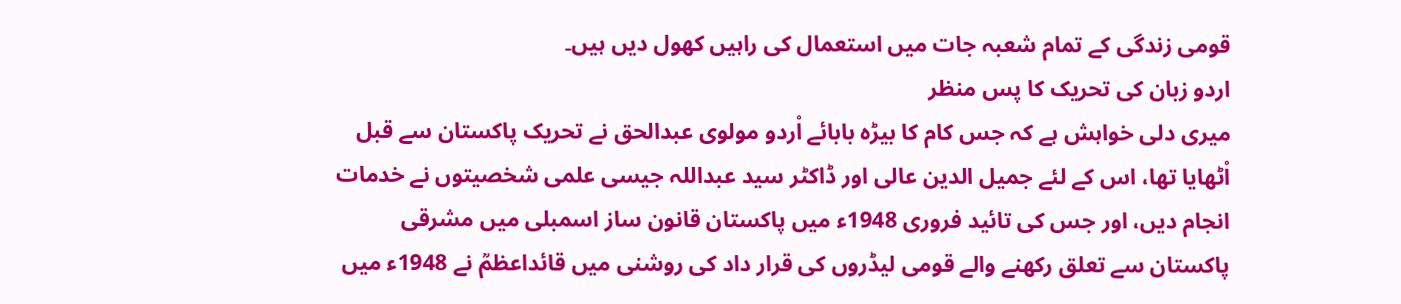قومی زندگی کے تمام شعبہ جات میں استعمال کی راہیں کھول دیں ہیں۔
اردو زبان کی تحریک کا پس منظر
میری دلی خواہش ہے کہ جس کام کا بیڑہ بابائے اْردو مولوی عبدالحق نے تحریک پاکستان سے قبل اْٹھایا تھا، اس کے لئے جمیل الدین عالی اور ڈاکٹر سید عبداللہ جیسی علمی شخصیتوں نے خدمات انجام دیں، اور جس کی تائید فروری 1948ء میں پاکستان قانون ساز اسمبلی میں مشرقی پاکستان سے تعلق رکھنے والے قومی لیڈروں کی قرار داد کی روشنی میں قائداعظمؒ نے 1948ء میں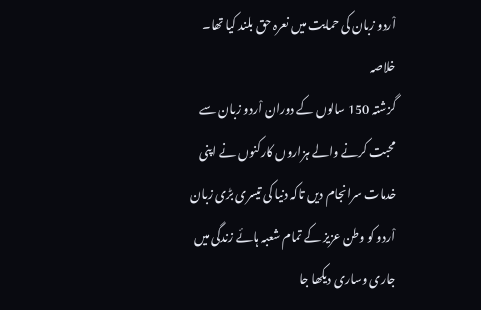اْردو زبان کی حمایت میں نعرہ حق بلند کیا تھا۔
خلاصہ
گزشتہ 150 سالوں کے دوران اْردو زبان سے محبت کرنے والے ہزاروں کارکنوں نے اپنی خدمات سرانجام دیں تاکہ دنیا کی تیسری بڑی زبان اْردو کو وطن عزیز کے تمام شعبہ ہائے زندگی میں جاری وساری دیکھا جا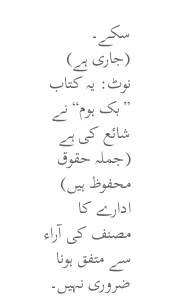سکے۔
(جاری ہے)
نوٹ: یہ کتاب ”بک ہوم“ نے شائع کی ہے (جملہ حقوق محفوظ ہیں) ادارے کا مصنف کی آراء سے متفق ہونا ضروری نہیں۔